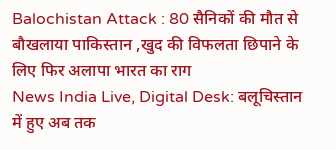Balochistan Attack : 80 सैनिकों की मौत से बौखलाया पाकिस्तान ,खुद की विफलता छिपाने के लिए फिर अलापा भारत का राग
News India Live, Digital Desk: बलूचिस्तान में हुए अब तक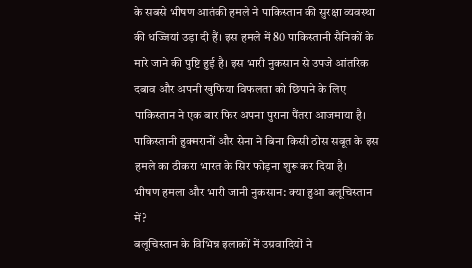के सबसे भीषण आतंकी हमले ने पाकिस्तान की सुरक्षा व्यवस्था की धज्जियां उड़ा दी हैं। इस हमले में 80 पाकिस्तानी सैनिकों के मारे जाने की पुष्टि हुई है। इस भारी नुकसान से उपजे आंतरिक दबाव और अपनी खुफिया विफलता को छिपाने के लिए पाकिस्तान ने एक बार फिर अपना पुराना पैंतरा आजमाया है। पाकिस्तानी हुक्मरानों और सेना ने बिना किसी ठोस सबूत के इस हमले का ठीकरा भारत के सिर फोड़ना शुरू कर दिया है।
भीषण हमला और भारी जानी नुकसान: क्या हुआ बलूचिस्तान में?
बलूचिस्तान के विभिन्न इलाकों में उग्रवादियों ने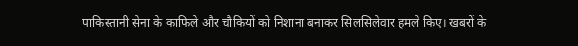पाकिस्तानी सेना के काफिले और चौकियों को निशाना बनाकर सिलसिलेवार हमले किए। खबरों के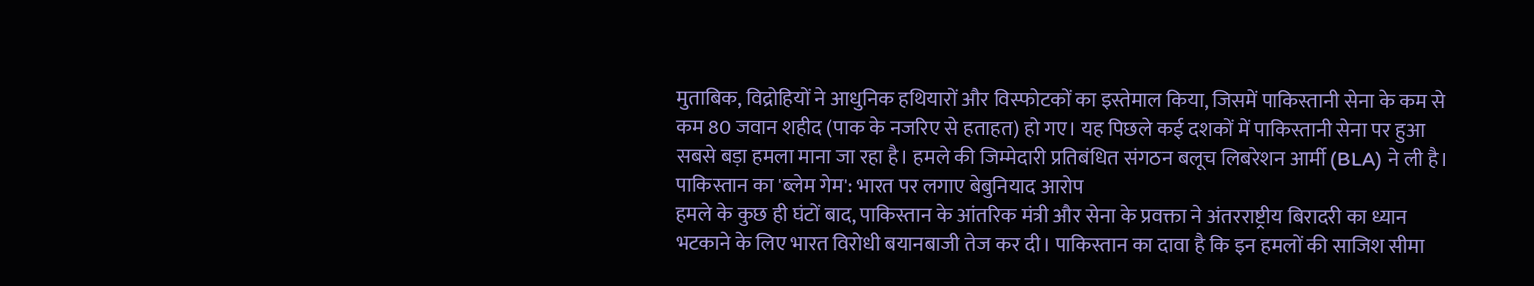मुताबिक, विद्रोहियों ने आधुनिक हथियारों और विस्फोटकों का इस्तेमाल किया, जिसमें पाकिस्तानी सेना के कम से कम 80 जवान शहीद (पाक के नजरिए से हताहत) हो गए। यह पिछले कई दशकों में पाकिस्तानी सेना पर हुआ सबसे बड़ा हमला माना जा रहा है। हमले की जिम्मेदारी प्रतिबंधित संगठन बलूच लिबरेशन आर्मी (BLA) ने ली है।
पाकिस्तान का 'ब्लेम गेम': भारत पर लगाए बेबुनियाद आरोप
हमले के कुछ ही घंटों बाद, पाकिस्तान के आंतरिक मंत्री और सेना के प्रवक्ता ने अंतरराष्ट्रीय बिरादरी का ध्यान भटकाने के लिए भारत विरोधी बयानबाजी तेज कर दी। पाकिस्तान का दावा है कि इन हमलों की साजिश सीमा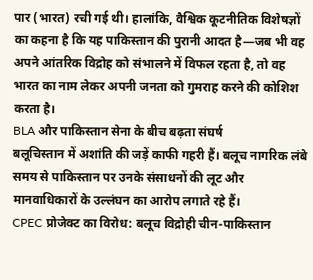पार (भारत) रची गई थी। हालांकि, वैश्विक कूटनीतिक विशेषज्ञों का कहना है कि यह पाकिस्तान की पुरानी आदत है—जब भी वह अपने आंतरिक विद्रोह को संभालने में विफल रहता है, तो वह भारत का नाम लेकर अपनी जनता को गुमराह करने की कोशिश करता है।
BLA और पाकिस्तान सेना के बीच बढ़ता संघर्ष
बलूचिस्तान में अशांति की जड़ें काफी गहरी हैं। बलूच नागरिक लंबे समय से पाकिस्तान पर उनके संसाधनों की लूट और मानवाधिकारों के उल्लंघन का आरोप लगाते रहे हैं।
CPEC प्रोजेक्ट का विरोध: बलूच विद्रोही चीन-पाकिस्तान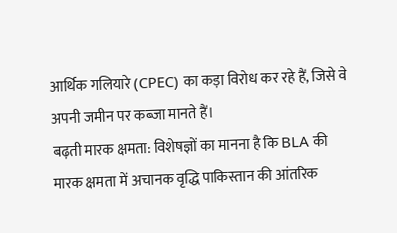आर्थिक गलियारे (CPEC) का कड़ा विरोध कर रहे हैं, जिसे वे अपनी जमीन पर कब्जा मानते हैं।
बढ़ती मारक क्षमता: विशेषज्ञों का मानना है कि BLA की मारक क्षमता में अचानक वृद्धि पाकिस्तान की आंतरिक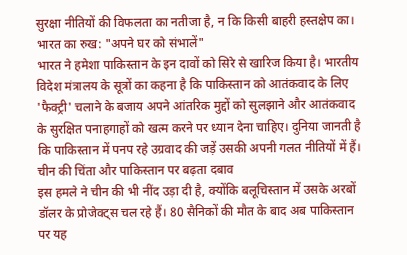सुरक्षा नीतियों की विफलता का नतीजा है, न कि किसी बाहरी हस्तक्षेप का।
भारत का रुख: "अपने घर को संभालें"
भारत ने हमेशा पाकिस्तान के इन दावों को सिरे से खारिज किया है। भारतीय विदेश मंत्रालय के सूत्रों का कहना है कि पाकिस्तान को आतंकवाद के लिए 'फैक्ट्री' चलाने के बजाय अपने आंतरिक मुद्दों को सुलझाने और आतंकवाद के सुरक्षित पनाहगाहों को खत्म करने पर ध्यान देना चाहिए। दुनिया जानती है कि पाकिस्तान में पनप रहे उग्रवाद की जड़ें उसकी अपनी गलत नीतियों में हैं।
चीन की चिंता और पाकिस्तान पर बढ़ता दबाव
इस हमले ने चीन की भी नींद उड़ा दी है, क्योंकि बलूचिस्तान में उसके अरबों डॉलर के प्रोजेक्ट्स चल रहे हैं। 80 सैनिकों की मौत के बाद अब पाकिस्तान पर यह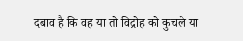दबाव है कि वह या तो विद्रोह को कुचले या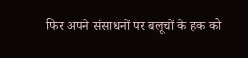फिर अपने संसाधनों पर बलूचों के हक को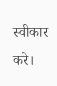स्वीकार करे।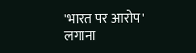'भारत पर आरोप' लगाना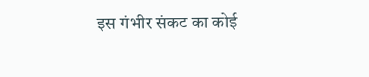इस गंभीर संकट का कोई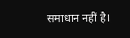समाधान नहीं है।